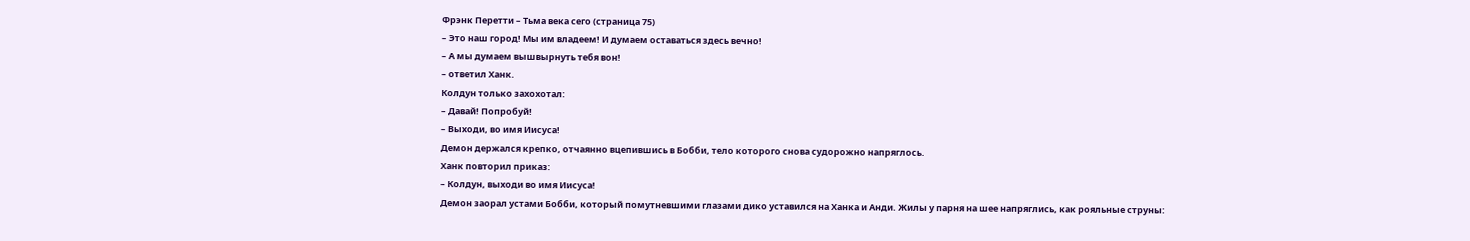Фрэнк Перетти – Тьма века сего (страница 75)
– Это наш город! Мы им владеем! И думаем оставаться здесь вечно!
– А мы думаем вышвырнуть тебя вон!
– ответил Ханк.
Колдун только захохотал:
– Давай! Попробуй!
– Выходи, во имя Иисуса!
Демон держался крепко, отчаянно вцепившись в Бобби, тело которого снова судорожно напряглось.
Ханк повторил приказ:
– Колдун, выходи во имя Иисуса!
Демон заорал устами Бобби, который помутневшими глазами дико уставился на Ханка и Анди. Жилы у парня на шее напряглись, как рояльные струны: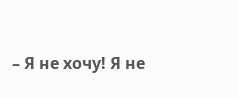– Я не хочу! Я не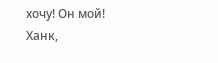хочу! Он мой!
Ханк,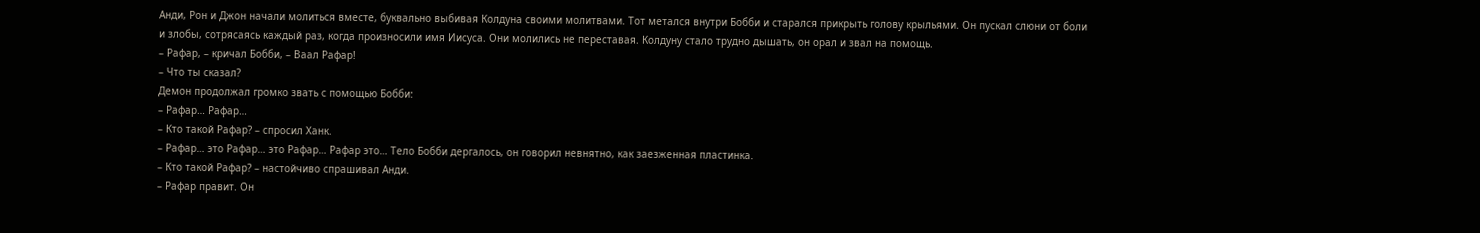Анди, Рон и Джон начали молиться вместе, буквально выбивая Колдуна своими молитвами. Тот метался внутри Бобби и старался прикрыть голову крыльями. Он пускал слюни от боли и злобы, сотрясаясь каждый раз, когда произносили имя Иисуса. Они молились не переставая. Колдуну стало трудно дышать, он орал и звал на помощь.
– Рафар, – кричал Бобби, – Ваал Рафар!
– Что ты сказал?
Демон продолжал громко звать с помощью Бобби:
– Рафар… Рафар…
– Кто такой Рафар? – спросил Ханк.
– Рафар… это Рафар… это Рафар… Рафар это… Тело Бобби дергалось, он говорил невнятно, как заезженная пластинка.
– Кто такой Рафар? – настойчиво спрашивал Анди.
– Рафар правит. Он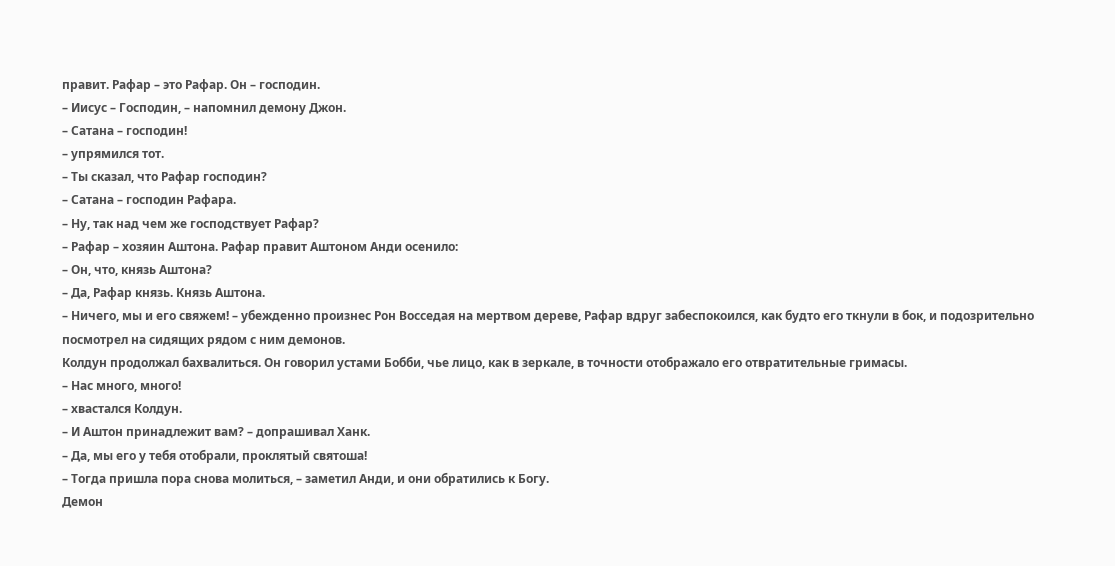правит. Рафар – это Рафар. Он – господин.
– Иисус – Господин, – напомнил демону Джон.
– Сатана – господин!
– упрямился тот.
– Ты сказал, что Рафар господин?
– Сатана – господин Рафара.
– Ну, так над чем же господствует Рафар?
– Рафар – хозяин Аштона. Рафар правит Аштоном Анди осенило:
– Он, что, князь Аштона?
– Да, Рафар князь. Князь Аштона.
– Ничего, мы и его свяжем! – убежденно произнес Рон Восседая на мертвом дереве, Рафар вдруг забеспокоился, как будто его ткнули в бок, и подозрительно посмотрел на сидящих рядом с ним демонов.
Колдун продолжал бахвалиться. Он говорил устами Бобби, чье лицо, как в зеркале, в точности отображало его отвратительные гримасы.
– Нас много, много!
– хвастался Колдун.
– И Аштон принадлежит вам? – допрашивал Ханк.
– Да, мы его у тебя отобрали, проклятый святоша!
– Тогда пришла пора снова молиться, – заметил Анди, и они обратились к Богу.
Демон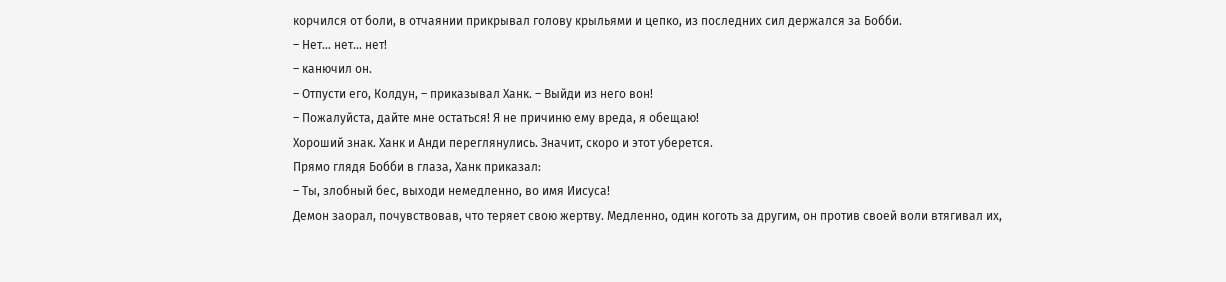корчился от боли, в отчаянии прикрывал голову крыльями и цепко, из последних сил держался за Бобби.
– Нет… нет… нет!
– канючил он.
– Отпусти его, Колдун, – приказывал Ханк. – Выйди из него вон!
– Пожалуйста, дайте мне остаться! Я не причиню ему вреда, я обещаю!
Хороший знак. Ханк и Анди переглянулись. Значит, скоро и этот уберется.
Прямо глядя Бобби в глаза, Ханк приказал:
– Ты, злобный бес, выходи немедленно, во имя Иисуса!
Демон заорал, почувствовав, что теряет свою жертву. Медленно, один коготь за другим, он против своей воли втягивал их,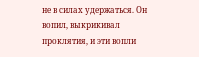не в силах удержаться. Он вопил, выкрикивал проклятия, и эти вопли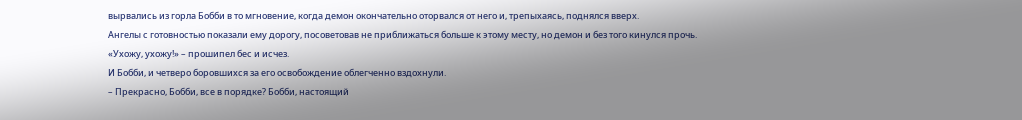вырвались из горла Бобби в то мгновение, когда демон окончательно оторвался от него и, трепыхаясь, поднялся вверх.
Ангелы с готовностью показали ему дорогу, посоветовав не приближаться больше к этому месту, но демон и без того кинулся прочь.
«Ухожу, ухожу!» – прошипел бес и исчез.
И Бобби, и четверо боровшихся за его освобождение облегченно вздохнули.
– Прекрасно, Бобби, все в порядке? Бобби, настоящий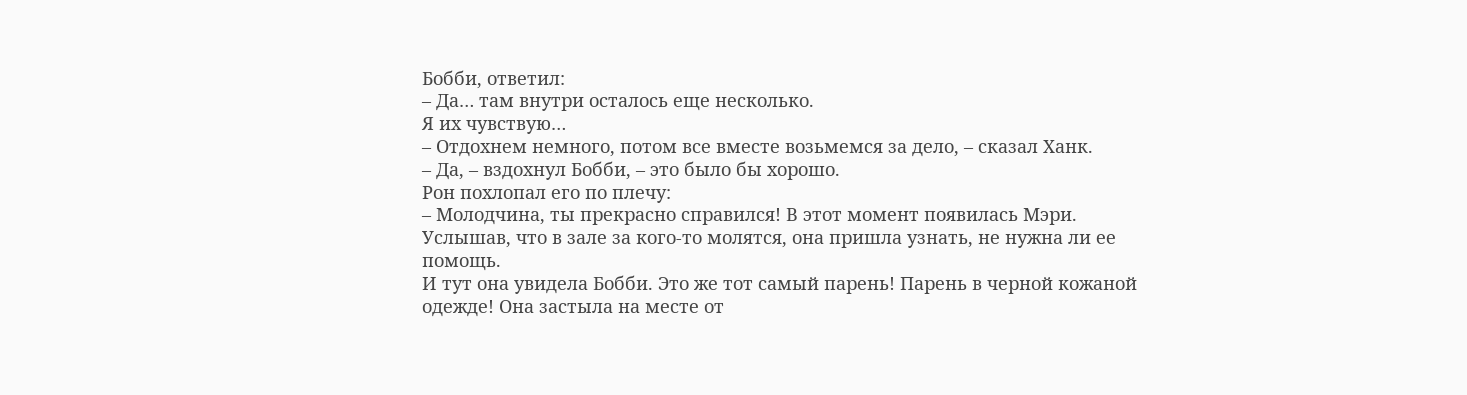Бобби, ответил:
– Да… там внутри осталось еще несколько.
Я их чувствую…
– Отдохнем немного, потом все вместе возьмемся за дело, – сказал Ханк.
– Да, – вздохнул Бобби, – это было бы хорошо.
Рон похлопал его по плечу:
– Молодчина, ты прекрасно справился! В этот момент появилась Мэри. Услышав, что в зале за кого-то молятся, она пришла узнать, не нужна ли ее помощь.
И тут она увидела Бобби. Это же тот самый парень! Парень в черной кожаной одежде! Она застыла на месте от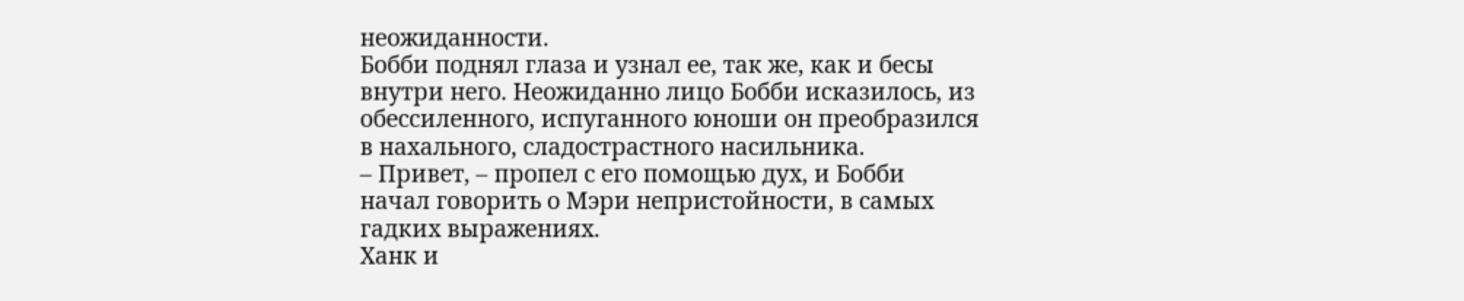неожиданности.
Бобби поднял глаза и узнал ее, так же, как и бесы внутри него. Неожиданно лицо Бобби исказилось, из обессиленного, испуганного юноши он преобразился в нахального, сладострастного насильника.
– Привет, – пропел с его помощью дух, и Бобби начал говорить о Мэри непристойности, в самых гадких выражениях.
Ханк и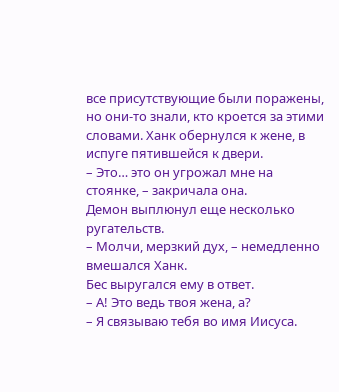все присутствующие были поражены, но они-то знали, кто кроется за этими словами. Ханк обернулся к жене, в испуге пятившейся к двери.
– Это… это он угрожал мне на стоянке, – закричала она.
Демон выплюнул еще несколько ругательств.
– Молчи, мерзкий дух, – немедленно вмешался Ханк.
Бес выругался ему в ответ.
– А! Это ведь твоя жена, а?
– Я связываю тебя во имя Иисуса.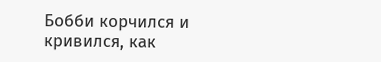Бобби корчился и кривился, как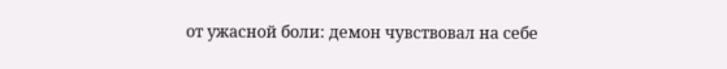от ужасной боли: демон чувствовал на себе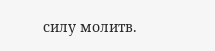силу молитв.